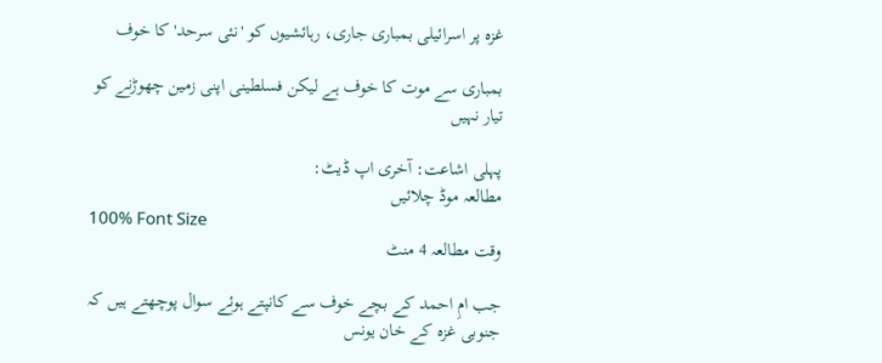غزہ پر اسرائیلی بمباری جاری، رہائشیوں کو 'نئی سرحد' کا خوف

بمباری سے موت کا خوف ہے لیکن فسلطینی اپنی زمین چھوڑنے کو تیار نہیں

پہلی اشاعت: آخری اپ ڈیٹ:
مطالعہ موڈ چلائیں
100% Font Size
وقت مطالعہ 4 منٹ

جب امِ احمد کے بچے خوف سے کانپتے ہوئے سوال پوچھتے ہیں کہ جنوبی غزہ کے خان یونس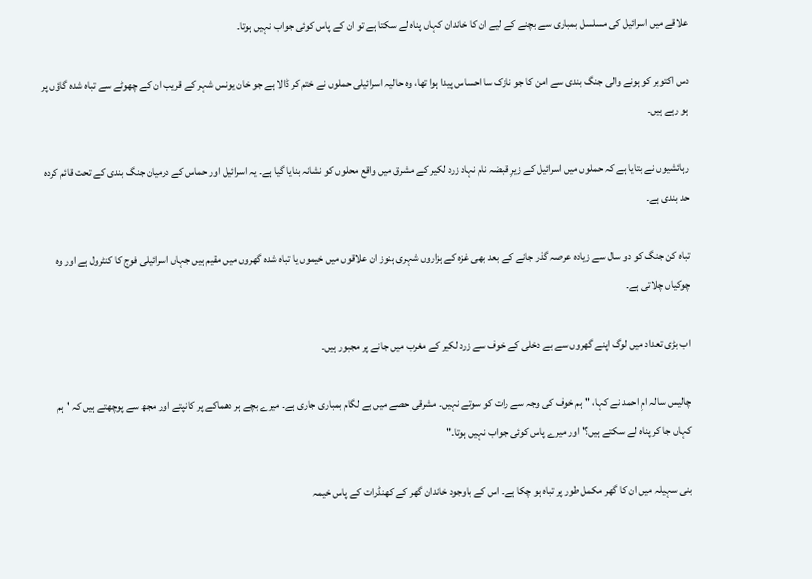علاقے میں اسرائیل کی مسلسل بمباری سے بچنے کے لیے ان کا خاندان کہاں پناہ لے سکتا ہے تو ان کے پاس کوئی جواب نہیں ہوتا۔

دس اکتوبر کو ہونے والی جنگ بندی سے امن کا جو نازک سا احساس پیدا ہوا تھا، وہ حالیہ اسرائیلی حملوں نے ختم کر ڈالا ہے جو خان یونس شہر کے قریب ان کے چھوٹے سے تباہ شدہ گاؤں پر ہو رہے ہیں۔

رہائشیوں نے بتایا ہے کہ حملوں میں اسرائیل کے زیرِ قبضہ نام نہاد زرد لکیر کے مشرق میں واقع محلوں کو نشانہ بنایا گیا ہے۔ یہ اسرائیل اور حماس کے درمیان جنگ بندی کے تحت قائم کردہ حد بندی ہے۔

تباہ کن جنگ کو دو سال سے زیادہ عرصہ گذر جانے کے بعد بھی غزہ کے ہزاروں شہری ہنوز ان علاقوں میں خیموں یا تباہ شدہ گھروں میں مقیم ہیں جہاں اسرائیلی فوج کا کنٹرول ہے اور وہ چوکیاں چلاتی ہے۔

اب بڑی تعداد میں لوگ اپنے گھروں سے بے دخلی کے خوف سے زرد لکیر کے مغرب میں جانے پر مجبور ہیں۔

چالیس سالہ امِ احمد نے کہا، "ہم خوف کی وجہ سے رات کو سوتے نہیں۔ مشرقی حصے میں بے لگام بمباری جاری ہے۔ میرے بچے ہر دھماکے پر کانپتے اور مجھ سے پوچھتے ہیں کہ 'ہم کہاں جا کر پناہ لے سکتے ہیں؟' اور میرے پاس کوئی جواب نہیں ہوتا۔"

بنی سہیلہ میں ان کا گھر مکمل طور پر تباہ ہو چکا ہے۔ اس کے باوجود خاندان گھر کے کھنڈرات کے پاس خیمہ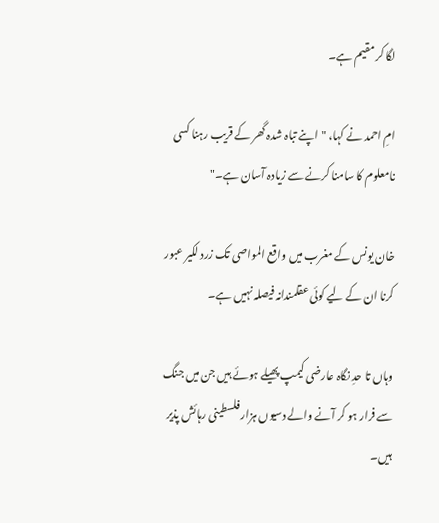لگا کر مقیم ہے۔

امِ احمد نے کہا، "اپنے تباہ شدہ گھر کے قریب رہنا کسی نامعلوم کا سامنا کرنے سے زیادہ آسان ہے۔"

خان یونس کے مغرب میں واقع المواصی تک زرد لکیر عبور کرنا ان کے لیے کوئی عقلمندانہ فیصلہ نہیں ہے۔

وہاں تا حدِ نگاہ عارضی کیمپ پھیلے ہوئے ہیں جن میں جنگ سے فرار ہو کر آنے والے دسیوں ہزار فلسطینی رہائش پذیر ہیں۔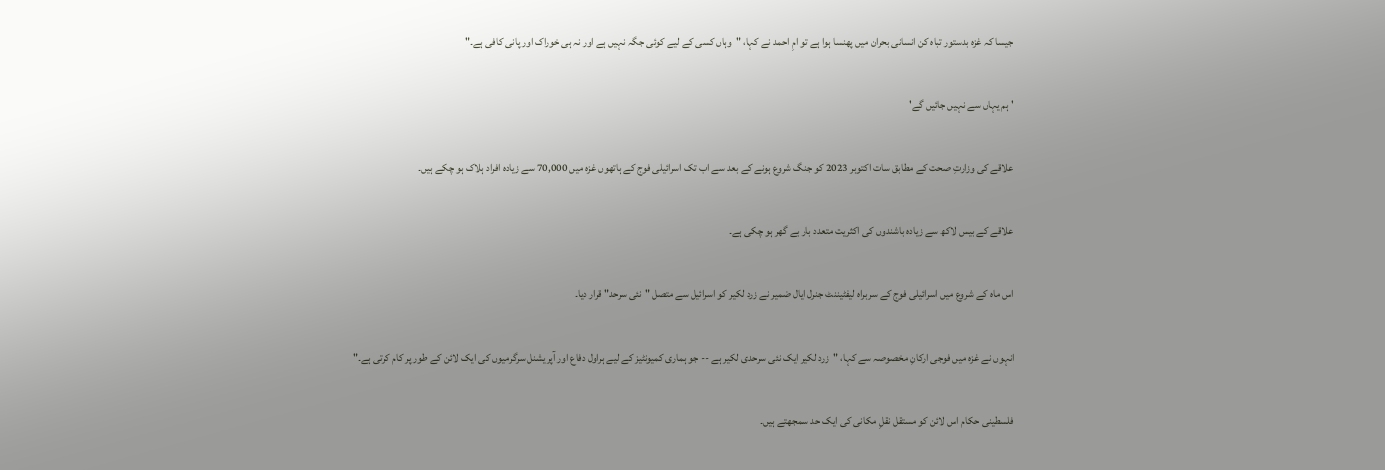جیسا کہ غزہ بدستور تباہ کن انسانی بحران میں پھنسا ہوا ہے تو امِ احمد نے کہا، "وہاں کسی کے لیے کوئی جگہ نہیں ہے اور نہ ہی خوراک اور پانی کافی ہے۔"

'ہم یہاں سے نہیں جائیں گے'

علاقے کی وزارتِ صحت کے مطابق سات اکتوبر 2023 کو جنگ شروع ہونے کے بعد سے اب تک اسرائیلی فوج کے ہاتھوں غزہ میں 70,000 سے زیادہ افراد ہلاک ہو چکے ہیں۔

علاقے کے بیس لاکھ سے زیادہ باشندوں کی اکثریت متعدد بار بے گھر ہو چکی ہے۔

اس ماہ کے شروع میں اسرائیلی فوج کے سربراہ لیفٹیننٹ جنرل ایال ضمیر نے زرد لکیر کو اسرائیل سے متصل "نئی سرحد" قرار دیا۔

انہوں نے غزہ میں فوجی ارکانِ مخصوصہ سے کہا، "زرد لکیر ایک نئی سرحدی لکیر ہے -- جو ہماری کمیونٹیز کے لیے ہراول دفاع اور آپریشنل سرگرمیوں کی ایک لائن کے طور پر کام کرتی ہے۔"

فلسطینی حکام اس لائن کو مستقل نقلِ مکانی کی ایک حد سمجھتے ہیں۔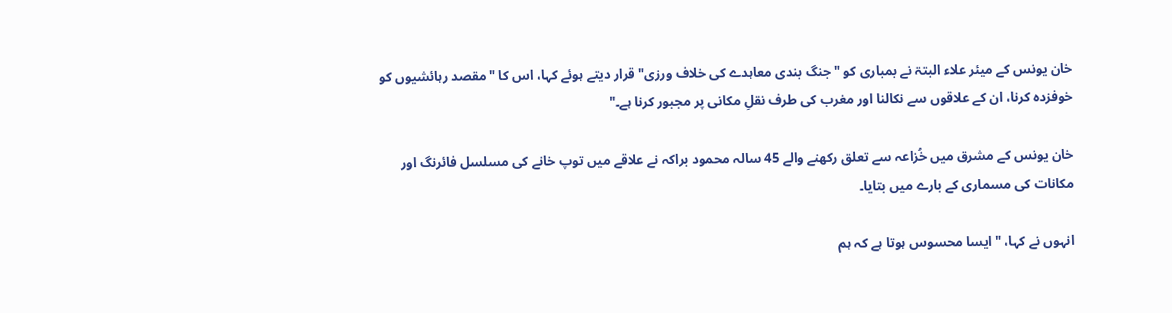خان یونس کے میئر علاء البتۃ نے بمباری کو "جنگ بندی معاہدے کی خلاف ورزی" قرار دیتے ہوئے کہا، اس کا "مقصد رہائشیوں کو خوفزدہ کرنا، ان کے علاقوں سے نکالنا اور مغرب کی طرف نقلِ مکانی پر مجبور کرنا ہے۔"

خان یونس کے مشرق میں خُزاعہ سے تعلق رکھنے والے 45 سالہ محمود براکہ نے علاقے میں توپ خانے کی مسلسل فائرنگ اور مکانات کی مسماری کے بارے میں بتایا۔

انہوں نے کہا، "ایسا محسوس ہوتا ہے کہ ہم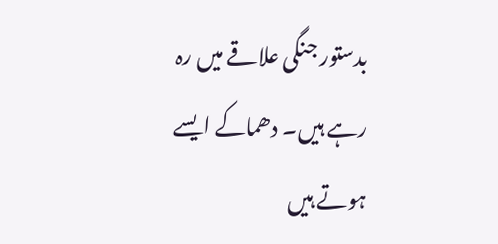بدستور جنگی علاقے میں رہ رہے ہیں۔ دھماکے ایسے ہوتے ہیں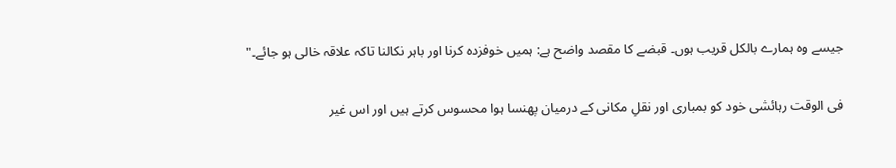جیسے وہ ہمارے بالکل قریب ہوں۔ قبضے کا مقصد واضح ہے: ہمیں خوفزدہ کرنا اور باہر نکالنا تاکہ علاقہ خالی ہو جائے۔"

فی الوقت رہائشی خود کو بمباری اور نقلِ مکانی کے درمیان پھنسا ہوا محسوس کرتے ہیں اور اس غیر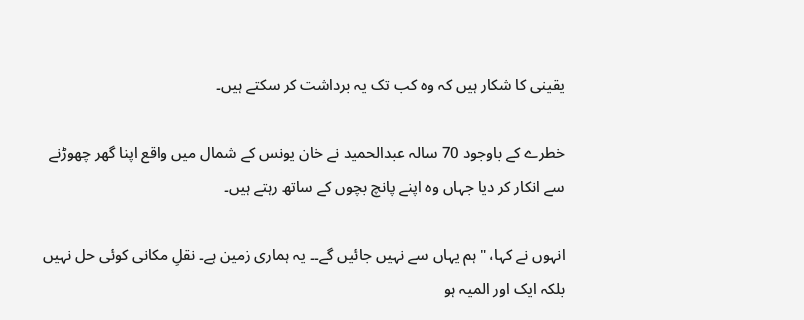یقینی کا شکار ہیں کہ وہ کب تک یہ برداشت کر سکتے ہیں۔

خطرے کے باوجود 70 سالہ عبدالحمید نے خان یونس کے شمال میں واقع اپنا گھر چھوڑنے سے انکار کر دیا جہاں وہ اپنے پانچ بچوں کے ساتھ رہتے ہیں۔

انہوں نے کہا، "ہم یہاں سے نہیں جائیں گے۔۔ یہ ہماری زمین ہے۔ نقلِ مکانی کوئی حل نہیں بلکہ ایک اور المیہ ہو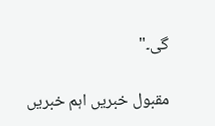گی۔"

مقبول خبریں اہم خبریں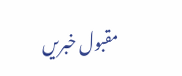مقبول خبریں